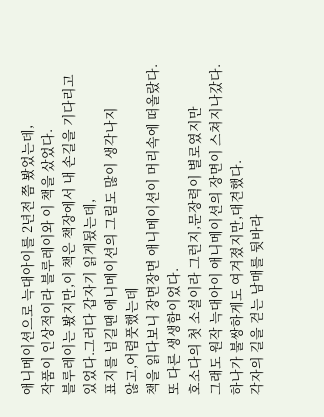애니메이션으로 늑대아이를 2년전 쯤 봤었는데,
작품이 인상적이라 블루레이와 이 책을 샀었다.
블루레이는 봤지만,이 책은 책장에서 내 손길을 기다리고 있었다.그러다 갑자기 읽게됬는데,
표지를 넘길땐 애니메이션의 그림도 많이 생각나지
않고,어렴풋했는데
책을 읽다보니 장면장면 애니메이션이 머리속에 떠올랐다.또 다른 생생함이었다.
호소다의 첫 소설이라 그런지,문장력이 별로였지만
그래도 원작 늑대아이 애니메이션의 장면이 스쳐지나갔다.
하나가 불쌍하게도 여겨졌지만,대견했다.
각자의 길을 걷는 남매를 뒷바라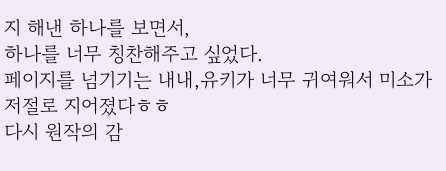지 해낸 하나를 보면서,
하나를 너무 칭찬해주고 싶었다.
페이지를 넘기기는 내내,유키가 너무 귀여워서 미소가 저절로 지어졌다ㅎㅎ
다시 원작의 감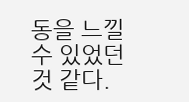동을 느낄수 있었던것 같다.